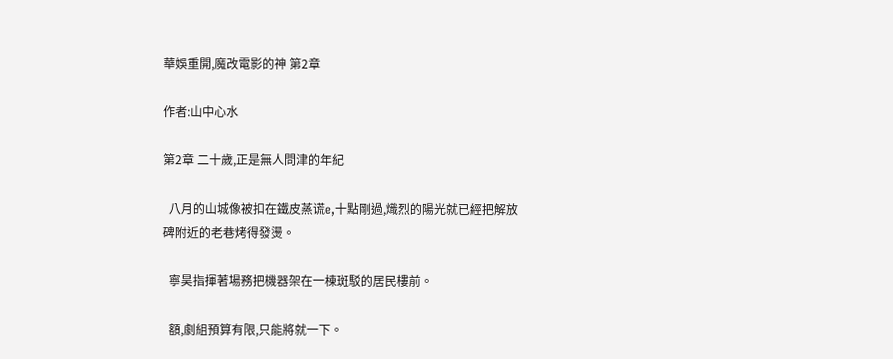華娛重開,魔改電影的神 第2章

作者:山中心水

第2章 二十歲,正是無人問津的年紀

  八月的山城像被扣在鐵皮蒸谎e,十點剛過,熾烈的陽光就已經把解放碑附近的老巷烤得發燙。

  寧昊指揮著場務把機器架在一棟斑駁的居民樓前。

  額,劇組預算有限,只能將就一下。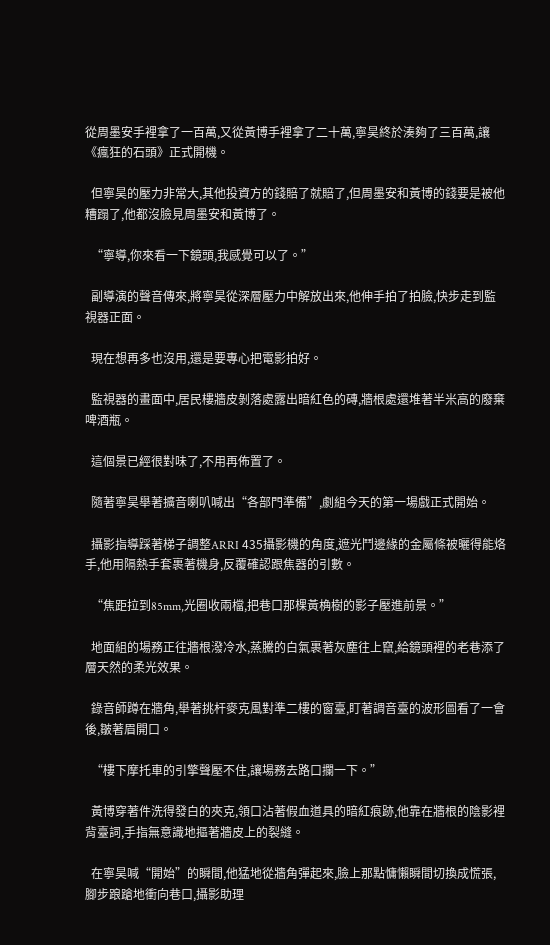從周墨安手裡拿了一百萬,又從黃博手裡拿了二十萬,寧昊終於湊夠了三百萬,讓《瘋狂的石頭》正式開機。

  但寧昊的壓力非常大,其他投資方的錢賠了就賠了,但周墨安和黃博的錢要是被他糟蹋了,他都沒臉見周墨安和黃博了。

  “寧導,你來看一下鏡頭,我感覺可以了。”

  副導演的聲音傳來,將寧昊從深層壓力中解放出來,他伸手拍了拍臉,快步走到監視器正面。

  現在想再多也沒用,還是要專心把電影拍好。

  監視器的畫面中,居民樓牆皮剝落處露出暗紅色的磚,牆根處還堆著半米高的廢棄啤酒瓶。

  這個景已經很對味了,不用再佈置了。

  隨著寧昊舉著擴音喇叭喊出“各部門準備”,劇組今天的第一場戲正式開始。

  攝影指導踩著梯子調整ARRI 435攝影機的角度,遮光鬥邊緣的金屬條被曬得能烙手,他用隔熱手套裹著機身,反覆確認跟焦器的引數。

  “焦距拉到85mm,光圈收兩檔,把巷口那棵黃桷樹的影子壓進前景。”

  地面組的場務正往牆根潑冷水,蒸騰的白氣裹著灰塵往上竄,給鏡頭裡的老巷添了層天然的柔光效果。

  錄音師蹲在牆角,舉著挑杆麥克風對準二樓的窗臺,盯著調音臺的波形圖看了一會後,皺著眉開口。

  “樓下摩托車的引擎聲壓不住,讓場務去路口攔一下。”

  黃博穿著件洗得發白的夾克,領口沾著假血道具的暗紅痕跡,他靠在牆根的陰影裡背臺詞,手指無意識地摳著牆皮上的裂縫。

  在寧昊喊“開始”的瞬間,他猛地從牆角彈起來,臉上那點慵懶瞬間切換成慌張,腳步踉蹌地衝向巷口,攝影助理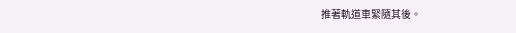推著軌道車緊隨其後。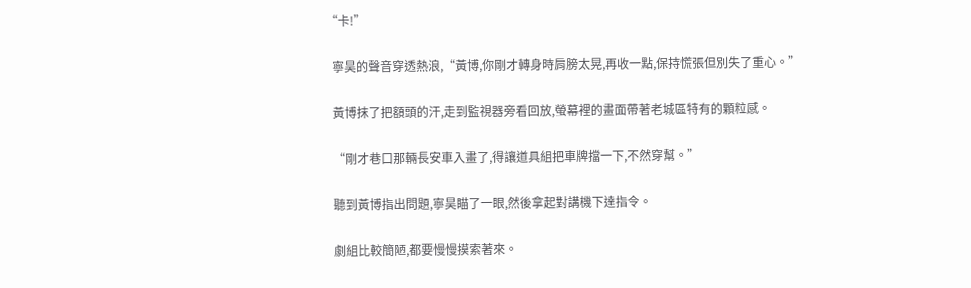“卡!”

  寧昊的聲音穿透熱浪,“黃博,你剛才轉身時肩膀太晃,再收一點,保持慌張但別失了重心。”

  黃博抹了把額頭的汗,走到監視器旁看回放,螢幕裡的畫面帶著老城區特有的顆粒感。

  “剛才巷口那輛長安車入畫了,得讓道具組把車牌擋一下,不然穿幫。”

  聽到黃博指出問題,寧昊瞄了一眼,然後拿起對講機下達指令。

  劇組比較簡陋,都要慢慢摸索著來。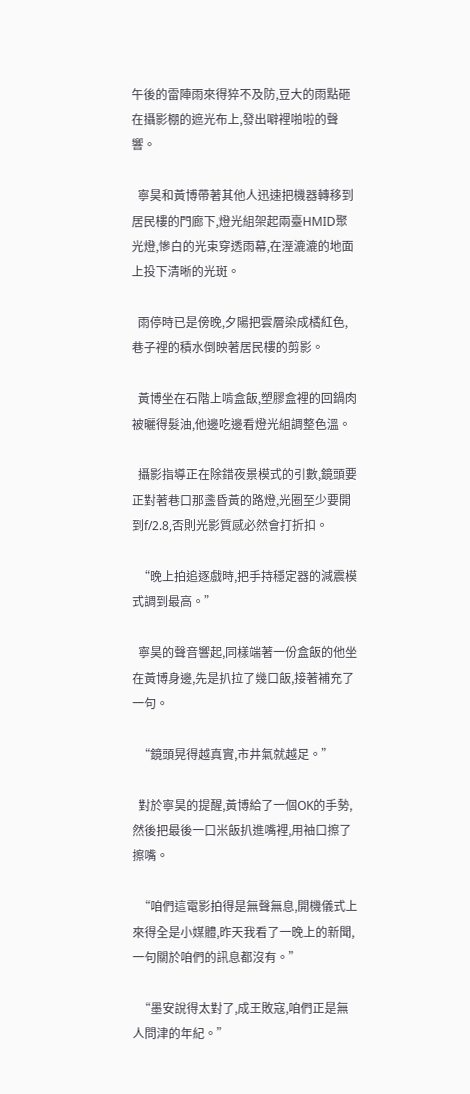午後的雷陣雨來得猝不及防,豆大的雨點砸在攝影棚的遮光布上,發出噼裡啪啦的聲響。

  寧昊和黃博帶著其他人迅速把機器轉移到居民樓的門廊下,燈光組架起兩臺HMID聚光燈,慘白的光束穿透雨幕,在溼漉漉的地面上投下清晰的光斑。

  雨停時已是傍晚,夕陽把雲層染成橘紅色,巷子裡的積水倒映著居民樓的剪影。

  黃博坐在石階上啃盒飯,塑膠盒裡的回鍋肉被曬得髮油,他邊吃邊看燈光組調整色溫。

  攝影指導正在除錯夜景模式的引數,鏡頭要正對著巷口那盞昏黃的路燈,光圈至少要開到f/2.8,否則光影質感必然會打折扣。

  “晚上拍追逐戲時,把手持穩定器的減震模式調到最高。”

  寧昊的聲音響起,同樣端著一份盒飯的他坐在黃博身邊,先是扒拉了幾口飯,接著補充了一句。

  “鏡頭晃得越真實,市井氣就越足。”

  對於寧昊的提醒,黃博給了一個OK的手勢,然後把最後一口米飯扒進嘴裡,用袖口擦了擦嘴。

  “咱們這電影拍得是無聲無息,開機儀式上來得全是小媒體,昨天我看了一晚上的新聞,一句關於咱們的訊息都沒有。”

  “墨安說得太對了,成王敗寇,咱們正是無人問津的年紀。”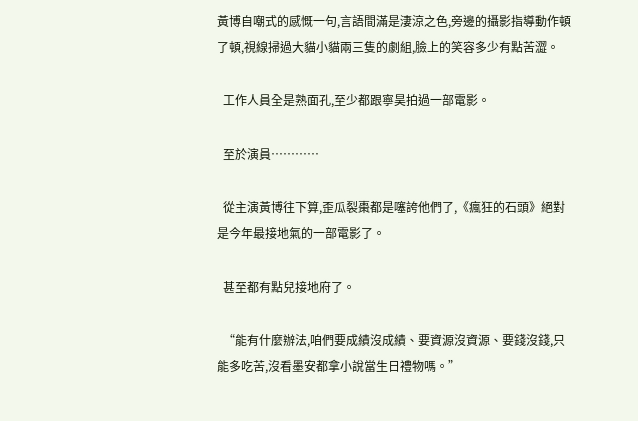黃博自嘲式的感慨一句,言語間滿是淒涼之色,旁邊的攝影指導動作頓了頓,視線掃過大貓小貓兩三隻的劇組,臉上的笑容多少有點苦澀。

  工作人員全是熟面孔,至少都跟寧昊拍過一部電影。

  至於演員…………

  從主演黃博往下算,歪瓜裂棗都是噻誇他們了,《瘋狂的石頭》絕對是今年最接地氣的一部電影了。

  甚至都有點兒接地府了。

  “能有什麼辦法,咱們要成績沒成績、要資源沒資源、要錢沒錢,只能多吃苦,沒看墨安都拿小說當生日禮物嗎。”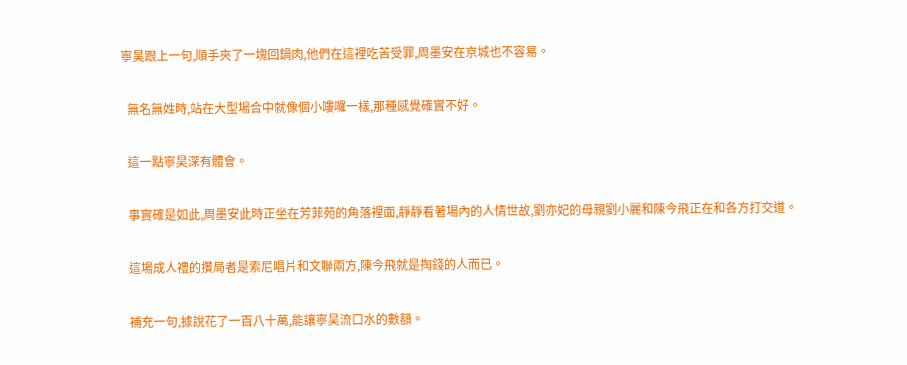寧昊跟上一句,順手夾了一塊回鍋肉,他們在這裡吃苦受罪,周墨安在京城也不容易。

  無名無姓時,站在大型場合中就像個小嘍囉一樣,那種感覺確實不好。

  這一點寧昊深有體會。

  事實確是如此,周墨安此時正坐在芳菲苑的角落裡面,靜靜看著場內的人情世故,劉亦妃的母親劉小麗和陳今飛正在和各方打交道。

  這場成人禮的攢局者是索尼唱片和文聯兩方,陳今飛就是掏錢的人而已。

  補充一句,據說花了一百八十萬,能讓寧昊流口水的數額。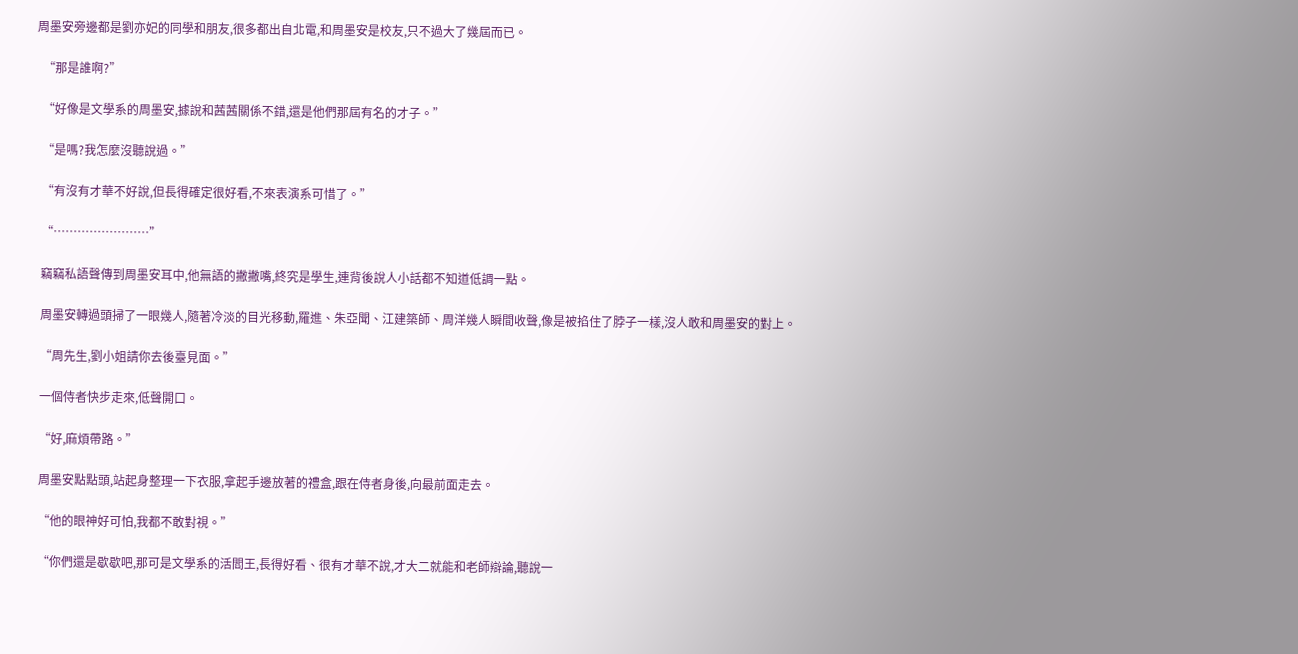周墨安旁邊都是劉亦妃的同學和朋友,很多都出自北電,和周墨安是校友,只不過大了幾屆而已。

  “那是誰啊?”

  “好像是文學系的周墨安,據說和茜茜關係不錯,還是他們那屆有名的才子。”

  “是嗎?我怎麼沒聽說過。”

  “有沒有才華不好說,但長得確定很好看,不來表演系可惜了。”

  “……………………”

  竊竊私語聲傳到周墨安耳中,他無語的撇撇嘴,終究是學生,連背後說人小話都不知道低調一點。

  周墨安轉過頭掃了一眼幾人,隨著冷淡的目光移動,羅進、朱亞聞、江建築師、周洋幾人瞬間收聲,像是被掐住了脖子一樣,沒人敢和周墨安的對上。

  “周先生,劉小姐請你去後臺見面。”

  一個侍者快步走來,低聲開口。

  “好,麻煩帶路。”

  周墨安點點頭,站起身整理一下衣服,拿起手邊放著的禮盒,跟在侍者身後,向最前面走去。

  “他的眼神好可怕,我都不敢對視。”

  “你們還是歇歇吧,那可是文學系的活閻王,長得好看、很有才華不說,才大二就能和老師辯論,聽說一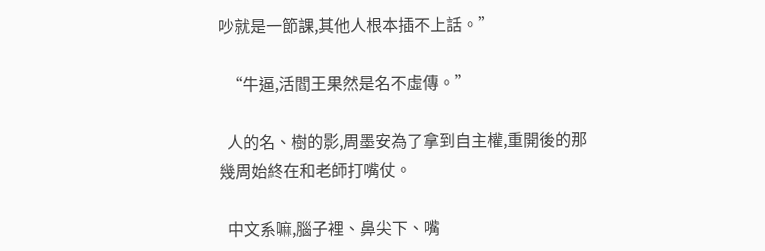吵就是一節課,其他人根本插不上話。”

  “牛逼,活閻王果然是名不虛傳。”

  人的名、樹的影,周墨安為了拿到自主權,重開後的那幾周始終在和老師打嘴仗。

  中文系嘛,腦子裡、鼻尖下、嘴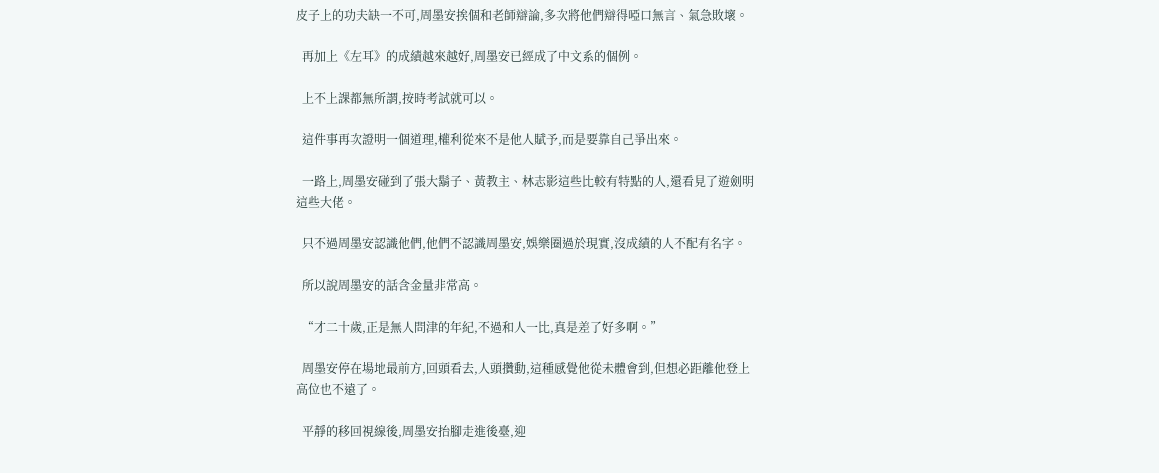皮子上的功夫缺一不可,周墨安挨個和老師辯論,多次將他們辯得啞口無言、氣急敗壞。

  再加上《左耳》的成績越來越好,周墨安已經成了中文系的個例。

  上不上課都無所謂,按時考試就可以。

  這件事再次證明一個道理,權利從來不是他人賦予,而是要靠自己爭出來。

  一路上,周墨安碰到了張大鬍子、黃教主、林志影這些比較有特點的人,還看見了遊劍明這些大佬。

  只不過周墨安認識他們,他們不認識周墨安,娛樂圈過於現實,沒成績的人不配有名字。

  所以說周墨安的話含金量非常高。

  “才二十歲,正是無人問津的年紀,不過和人一比,真是差了好多啊。”

  周墨安停在場地最前方,回頭看去,人頭攢動,這種感覺他從未體會到,但想必距離他登上高位也不遠了。

  平靜的移回視線後,周墨安抬腳走進後臺,迎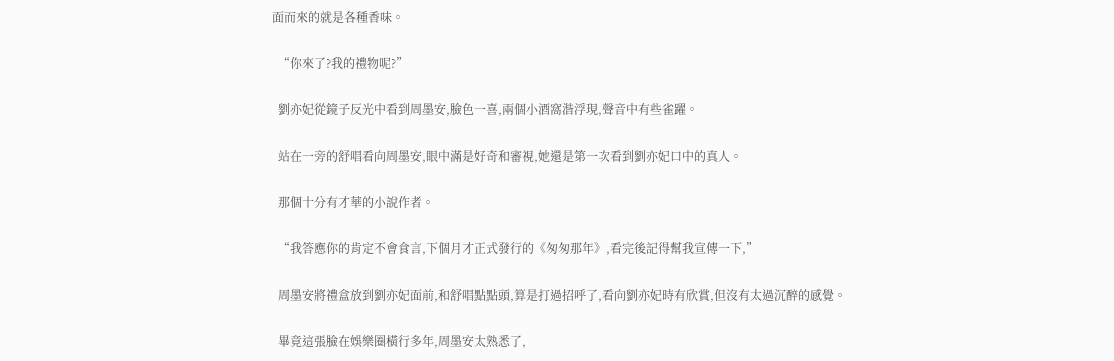面而來的就是各種香味。

  “你來了?我的禮物呢?”

  劉亦妃從鏡子反光中看到周墨安,臉色一喜,兩個小酒窩湝浮現,聲音中有些雀躍。

  站在一旁的舒唱看向周墨安,眼中滿是好奇和審視,她還是第一次看到劉亦妃口中的真人。

  那個十分有才華的小說作者。

  “我答應你的肯定不會食言,下個月才正式發行的《匆匆那年》,看完後記得幫我宣傳一下,”

  周墨安將禮盒放到劉亦妃面前,和舒唱點點頭,算是打過招呼了,看向劉亦妃時有欣賞,但沒有太過沉醉的感覺。

  畢竟這張臉在娛樂圈橫行多年,周墨安太熟悉了,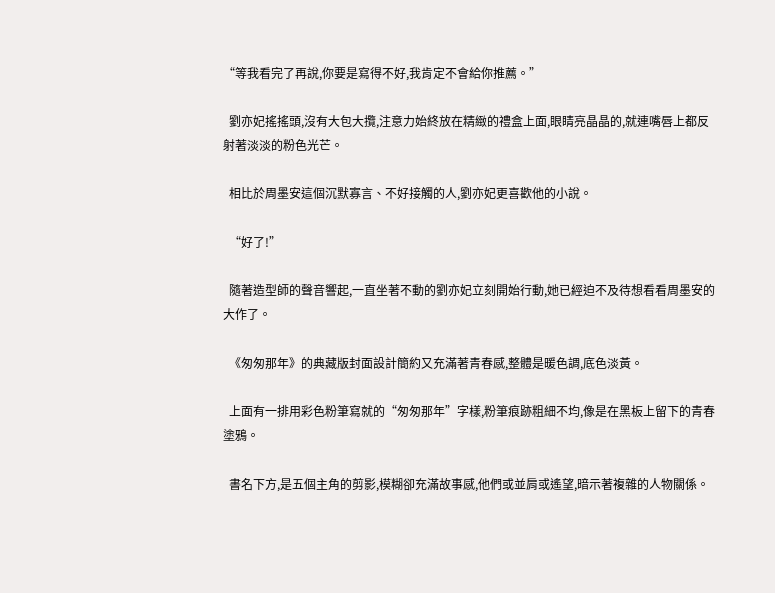“等我看完了再說,你要是寫得不好,我肯定不會給你推薦。”

  劉亦妃搖搖頭,沒有大包大攬,注意力始終放在精緻的禮盒上面,眼睛亮晶晶的,就連嘴唇上都反射著淡淡的粉色光芒。

  相比於周墨安這個沉默寡言、不好接觸的人,劉亦妃更喜歡他的小說。

  “好了!”

  隨著造型師的聲音響起,一直坐著不動的劉亦妃立刻開始行動,她已經迫不及待想看看周墨安的大作了。

  《匆匆那年》的典藏版封面設計簡約又充滿著青春感,整體是暖色調,底色淡黃。

  上面有一排用彩色粉筆寫就的“匆匆那年”字樣,粉筆痕跡粗細不均,像是在黑板上留下的青春塗鴉。

  書名下方,是五個主角的剪影,模糊卻充滿故事感,他們或並肩或遙望,暗示著複雜的人物關係。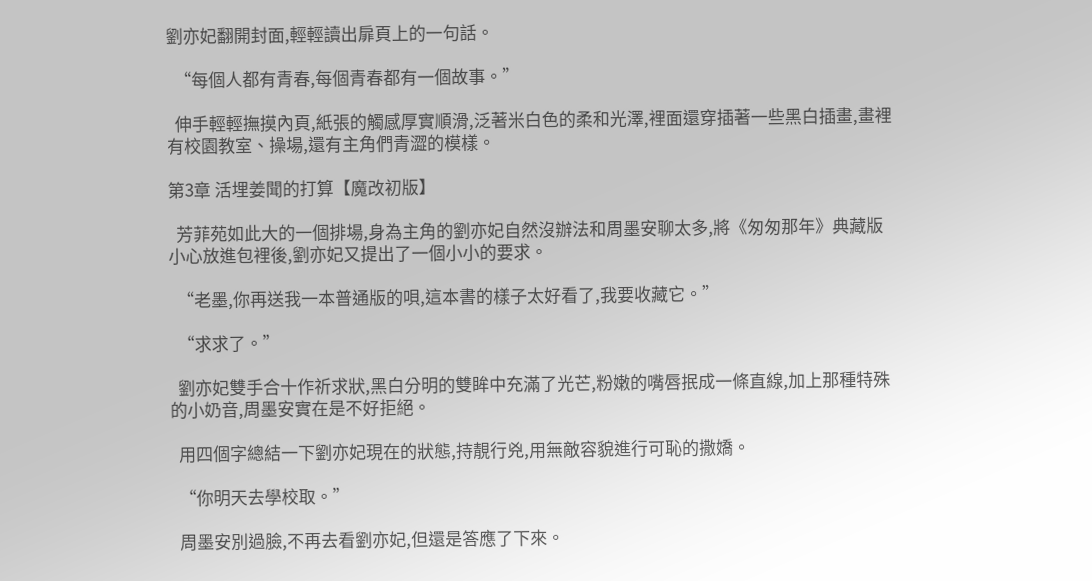劉亦妃翻開封面,輕輕讀出扉頁上的一句話。

  “每個人都有青春,每個青春都有一個故事。”

  伸手輕輕撫摸內頁,紙張的觸感厚實順滑,泛著米白色的柔和光澤,裡面還穿插著一些黑白插畫,畫裡有校園教室、操場,還有主角們青澀的模樣。

第3章 活埋姜聞的打算【魔改初版】

  芳菲苑如此大的一個排場,身為主角的劉亦妃自然沒辦法和周墨安聊太多,將《匆匆那年》典藏版小心放進包裡後,劉亦妃又提出了一個小小的要求。

  “老墨,你再送我一本普通版的唄,這本書的樣子太好看了,我要收藏它。”

  “求求了。”

  劉亦妃雙手合十作祈求狀,黑白分明的雙眸中充滿了光芒,粉嫩的嘴唇抿成一條直線,加上那種特殊的小奶音,周墨安實在是不好拒絕。

  用四個字總結一下劉亦妃現在的狀態,持靚行兇,用無敵容貌進行可恥的撒嬌。

  “你明天去學校取。”

  周墨安別過臉,不再去看劉亦妃,但還是答應了下來。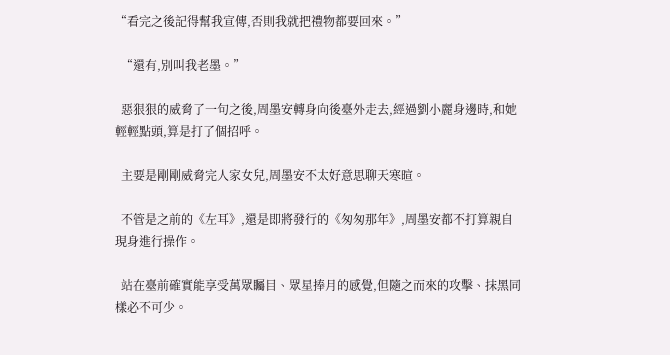“看完之後記得幫我宣傳,否則我就把禮物都要回來。”

  “還有,別叫我老墨。”

  惡狠狠的威脅了一句之後,周墨安轉身向後臺外走去,經過劉小麗身邊時,和她輕輕點頭,算是打了個招呼。

  主要是剛剛威脅完人家女兒,周墨安不太好意思聊天寒暄。

  不管是之前的《左耳》,還是即將發行的《匆匆那年》,周墨安都不打算親自現身進行操作。

  站在臺前確實能享受萬眾矚目、眾星捧月的感覺,但隨之而來的攻擊、抹黑同樣必不可少。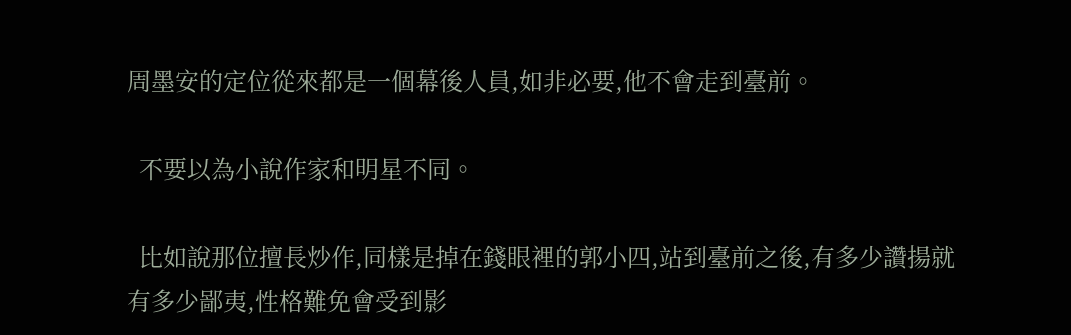周墨安的定位從來都是一個幕後人員,如非必要,他不會走到臺前。

  不要以為小說作家和明星不同。

  比如說那位擅長炒作,同樣是掉在錢眼裡的郭小四,站到臺前之後,有多少讚揚就有多少鄙夷,性格難免會受到影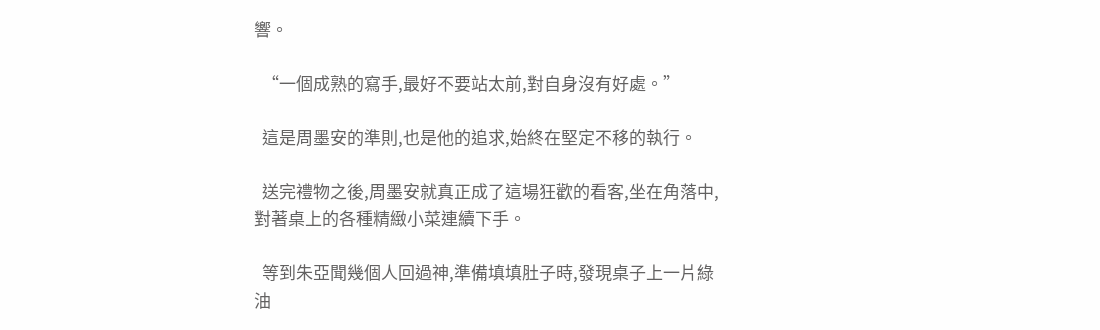響。

  “一個成熟的寫手,最好不要站太前,對自身沒有好處。”

  這是周墨安的準則,也是他的追求,始終在堅定不移的執行。

  送完禮物之後,周墨安就真正成了這場狂歡的看客,坐在角落中,對著桌上的各種精緻小菜連續下手。

  等到朱亞聞幾個人回過神,準備填填肚子時,發現桌子上一片綠油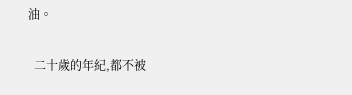油。

  二十歲的年紀,都不被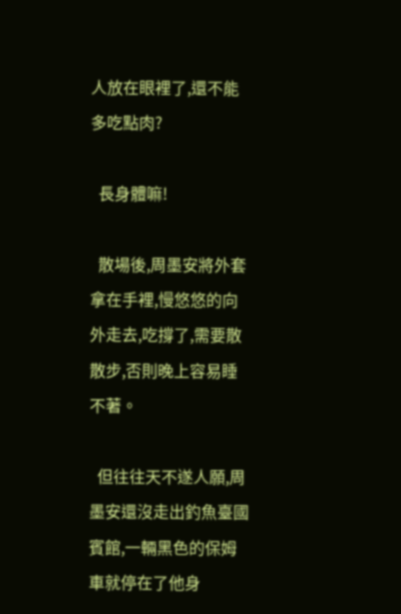人放在眼裡了,還不能多吃點肉?

  長身體嘛!

  散場後,周墨安將外套拿在手裡,慢悠悠的向外走去,吃撐了,需要散散步,否則晚上容易睡不著。

  但往往天不遂人願,周墨安還沒走出釣魚臺國賓館,一輛黑色的保姆車就停在了他身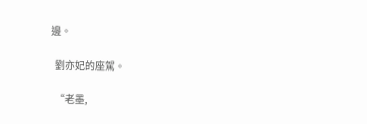邊。

  劉亦妃的座駕。

  “老墨,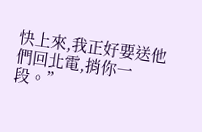快上來,我正好要送他們回北電,捎你一段。”